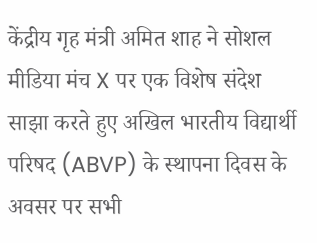केंद्रीय गृह मंत्री अमित शाह ने सोशल मीडिया मंच X पर एक विशेष संदेश साझा करते हुए अखिल भारतीय विद्यार्थी परिषद (ABVP) के स्थापना दिवस के अवसर पर सभी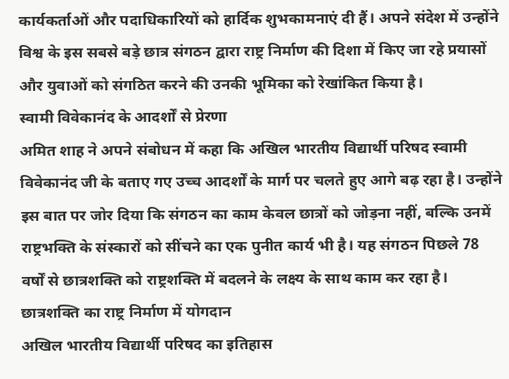कार्यकर्ताओं और पदाधिकारियों को हार्दिक शुभकामनाएं दी हैं। अपने संदेश में उन्होंने विश्व के इस सबसे बड़े छात्र संगठन द्वारा राष्ट्र निर्माण की दिशा में किए जा रहे प्रयासों और युवाओं को संगठित करने की उनकी भूमिका को रेखांकित किया है।
स्वामी विवेकानंद के आदर्शों से प्रेरणा
अमित शाह ने अपने संबोधन में कहा कि अखिल भारतीय विद्यार्थी परिषद स्वामी विवेकानंद जी के बताए गए उच्च आदर्शों के मार्ग पर चलते हुए आगे बढ़ रहा है। उन्होंने इस बात पर जोर दिया कि संगठन का काम केवल छात्रों को जोड़ना नहीं, बल्कि उनमें राष्ट्रभक्ति के संस्कारों को सींचने का एक पुनीत कार्य भी है। यह संगठन पिछले 78 वर्षों से छात्रशक्ति को राष्ट्रशक्ति में बदलने के लक्ष्य के साथ काम कर रहा है।
छात्रशक्ति का राष्ट्र निर्माण में योगदान
अखिल भारतीय विद्यार्थी परिषद का इतिहास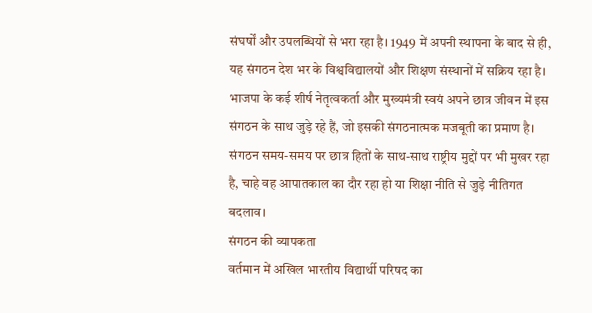संघर्षों और उपलब्धियों से भरा रहा है। 1949 में अपनी स्थापना के बाद से ही, यह संगठन देश भर के विश्वविद्यालयों और शिक्षण संस्थानों में सक्रिय रहा है। भाजपा के कई शीर्ष नेतृत्वकर्ता और मुख्यमंत्री स्वयं अपने छात्र जीवन में इस संगठन के साथ जुड़े रहे हैं, जो इसकी संगठनात्मक मजबूती का प्रमाण है। संगठन समय-समय पर छात्र हितों के साथ-साथ राष्ट्रीय मुद्दों पर भी मुखर रहा है, चाहे वह आपातकाल का दौर रहा हो या शिक्षा नीति से जुड़े नीतिगत बदलाव।
संगठन की व्यापकता
वर्तमान में अखिल भारतीय विद्यार्थी परिषद का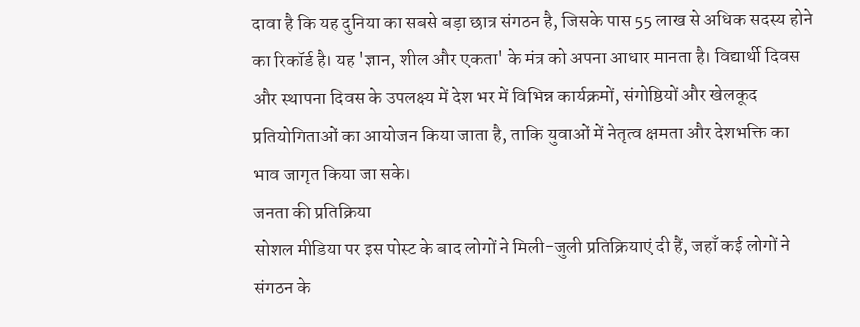दावा है कि यह दुनिया का सबसे बड़ा छात्र संगठन है, जिसके पास 55 लाख से अधिक सदस्य होने का रिकॉर्ड है। यह 'ज्ञान, शील और एकता' के मंत्र को अपना आधार मानता है। विद्यार्थी दिवस और स्थापना दिवस के उपलक्ष्य में देश भर में विभिन्न कार्यक्रमों, संगोष्ठियों और खेलकूद प्रतियोगिताओं का आयोजन किया जाता है, ताकि युवाओं में नेतृत्व क्षमता और देशभक्ति का भाव जागृत किया जा सके।
जनता की प्रतिक्रिया
सोशल मीडिया पर इस पोस्ट के बाद लोगों ने मिली-जुली प्रतिक्रियाएं दी हैं, जहाँ कई लोगों ने संगठन के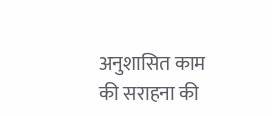अनुशासित काम की सराहना की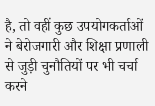है, तो वहीं कुछ उपयोगकर्ताओं ने बेरोजगारी और शिक्षा प्रणाली से जुड़ी चुनौतियों पर भी चर्चा करने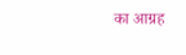का आग्रह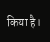किया है।